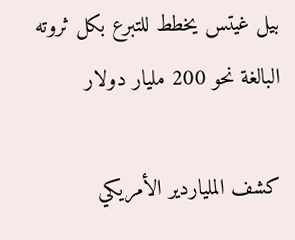بيل غيتس يخطط للتبرع بكل ثروته البالغة نحو 200 مليار دولار

كشف الملياردير الأمريكي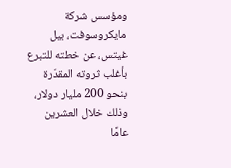ومؤسس شركة مايكروسوفت، بيل غيتس، عن خطته للتبرع بأغلب ثروته المقدّرة بنحو 200 مليار دولار، وذلك خلال العشرين عامًا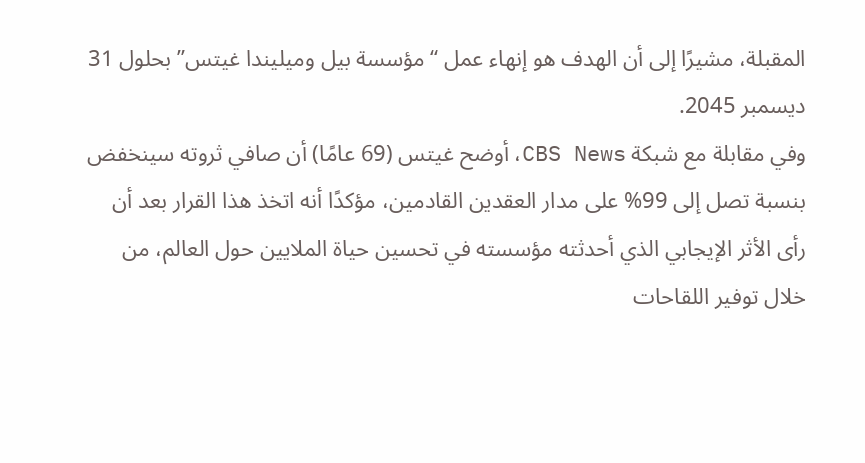المقبلة، مشيرًا إلى أن الهدف هو إنهاء عمل “مؤسسة بيل وميليندا غيتس” بحلول 31 ديسمبر 2045.
وفي مقابلة مع شبكة CBS News، أوضح غيتس (69 عامًا) أن صافي ثروته سينخفض بنسبة تصل إلى 99% على مدار العقدين القادمين، مؤكدًا أنه اتخذ هذا القرار بعد أن رأى الأثر الإيجابي الذي أحدثته مؤسسته في تحسين حياة الملايين حول العالم، من خلال توفير اللقاحات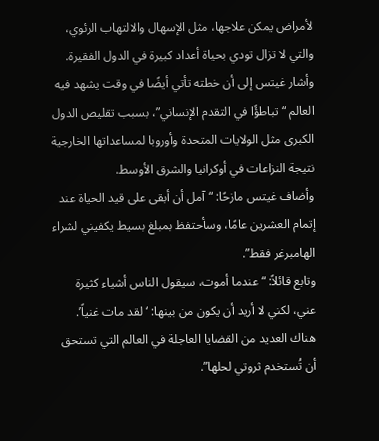لأمراض يمكن علاجها، مثل الإسهال والالتهاب الرئوي، والتي لا تزال تودي بحياة أعداد كبيرة في الدول الفقيرة.
وأشار غيتس إلى أن خطته تأتي أيضًا في وقت يشهد فيه العالم “تباطؤًا في التقدم الإنساني”، بسبب تقليص الدول الكبرى مثل الولايات المتحدة وأوروبا لمساعداتها الخارجية نتيجة النزاعات في أوكرانيا والشرق الأوسط.
وأضاف غيتس مازحًا: “آمل أن أبقى على قيد الحياة عند إتمام العشرين عامًا، وسأحتفظ بمبلغ بسيط يكفيني لشراء الهامبرغر فقط”.
وتابع قائلاً: “عندما أموت، سيقول الناس أشياء كثيرة عني، لكني لا أريد أن يكون من بينها: ‘لقد مات غنياً’. هناك العديد من القضايا العاجلة في العالم التي تستحق أن تُستخدم ثروتي لحلها”.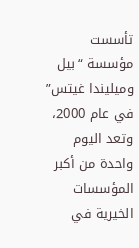تأسست مؤسسة “بيل وميليندا غيتس” في عام 2000، وتعد اليوم واحدة من أكبر المؤسسات الخيرية في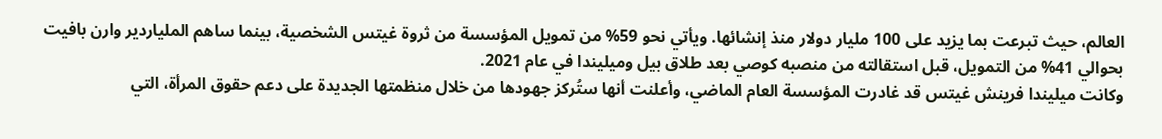العالم، حيث تبرعت بما يزيد على 100 مليار دولار منذ إنشائها. ويأتي نحو 59% من تمويل المؤسسة من ثروة غيتس الشخصية، بينما ساهم الملياردير وارن بافيت بحوالي 41% من التمويل، قبل استقالته من منصبه كوصي بعد طلاق بيل وميليندا في عام 2021.
وكانت ميليندا فرينش غيتس قد غادرت المؤسسة العام الماضي، وأعلنت أنها ستُركز جهودها من خلال منظمتها الجديدة على دعم حقوق المرأة، التي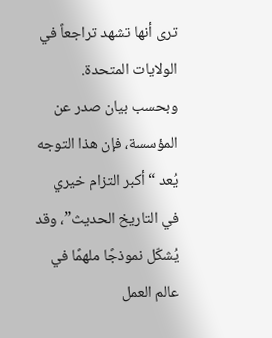ترى أنها تشهد تراجعاً في الولايات المتحدة.
وبحسب بيان صدر عن المؤسسة، فإن هذا التوجه يُعد “أكبر التزام خيري في التاريخ الحديث”، وقد يُشكّل نموذجًا ملهمًا في عالم العمل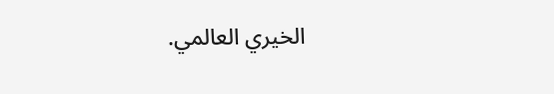الخيري العالمي.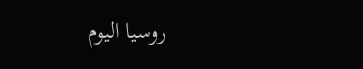روسيا اليوم